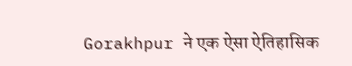Gorakhpur ने एक ऐसा ऐतिहासिक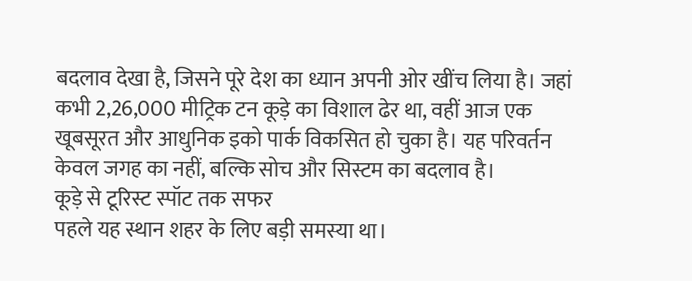बदलाव देखा है, जिसने पूरे देश का ध्यान अपनी ओर खींच लिया है। जहां कभी 2,26,000 मीट्रिक टन कूड़े का विशाल ढेर था, वहीं आज एक खूबसूरत और आधुनिक इको पार्क विकसित हो चुका है। यह परिवर्तन केवल जगह का नहीं, बल्कि सोच और सिस्टम का बदलाव है।
कूड़े से टूरिस्ट स्पॉट तक सफर
पहले यह स्थान शहर के लिए बड़ी समस्या था।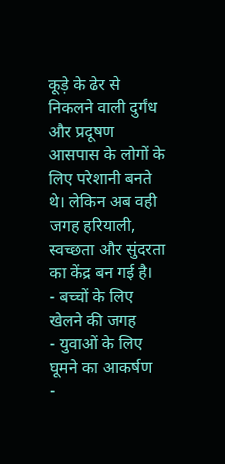कूड़े के ढेर से निकलने वाली दुर्गंध और प्रदूषण आसपास के लोगों के लिए परेशानी बनते थे। लेकिन अब वही जगह हरियाली, स्वच्छता और सुंदरता का केंद्र बन गई है।
- बच्चों के लिए खेलने की जगह
- युवाओं के लिए घूमने का आकर्षण
-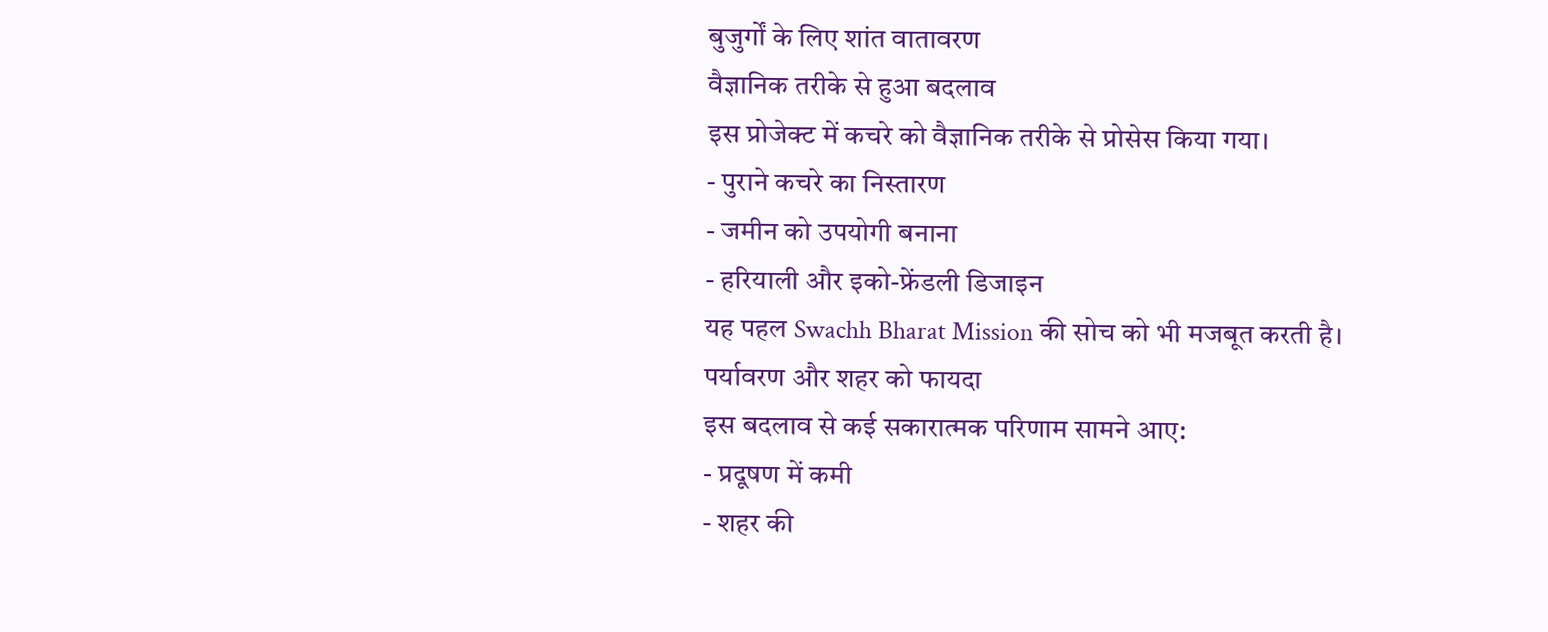बुजुर्गों के लिए शांत वातावरण
वैज्ञानिक तरीके से हुआ बदलाव
इस प्रोजेक्ट में कचरे को वैज्ञानिक तरीके से प्रोसेस किया गया।
- पुराने कचरे का निस्तारण
- जमीन को उपयोगी बनाना
- हरियाली और इको-फ्रेंडली डिजाइन
यह पहल Swachh Bharat Mission की सोच को भी मजबूत करती है।
पर्यावरण और शहर को फायदा
इस बदलाव से कई सकारात्मक परिणाम सामने आए:
- प्रदूषण में कमी
- शहर की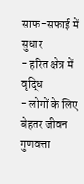साफ-सफाई में सुधार
- हरित क्षेत्र में वृद्धि
- लोगों के लिए बेहतर जीवन गुणवत्ता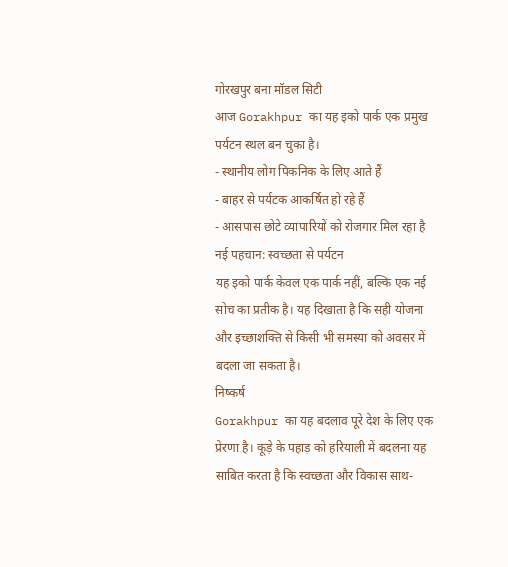गोरखपुर बना मॉडल सिटी
आज Gorakhpur का यह इको पार्क एक प्रमुख पर्यटन स्थल बन चुका है।
- स्थानीय लोग पिकनिक के लिए आते हैं
- बाहर से पर्यटक आकर्षित हो रहे हैं
- आसपास छोटे व्यापारियों को रोजगार मिल रहा है
नई पहचान: स्वच्छता से पर्यटन
यह इको पार्क केवल एक पार्क नहीं, बल्कि एक नई सोच का प्रतीक है। यह दिखाता है कि सही योजना और इच्छाशक्ति से किसी भी समस्या को अवसर में बदला जा सकता है।
निष्कर्ष
Gorakhpur का यह बदलाव पूरे देश के लिए एक प्रेरणा है। कूड़े के पहाड़ को हरियाली में बदलना यह साबित करता है कि स्वच्छता और विकास साथ-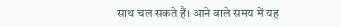साथ चल सकते हैं। आने वाले समय में यह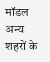मॉडल अन्य शहरों के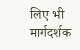लिए भी मार्गदर्शक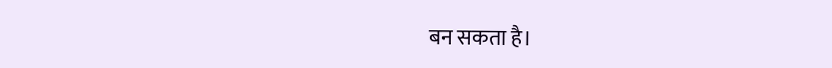बन सकता है।